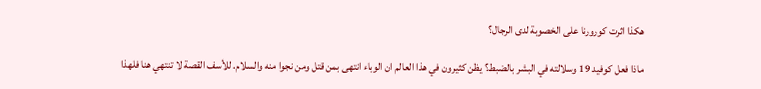هكذا اثرت كورورنا على الخصوبة لدى الرجال؟

ماذا فعل كوفيد 19 وسلالته في البشر بالضبط؟ يظن كثيرون في هذا العالم ان الوباء انتهى بمن قتل ومن نجوا منه والسلام. للأسف القصة لا تنتهي هنا فلهذا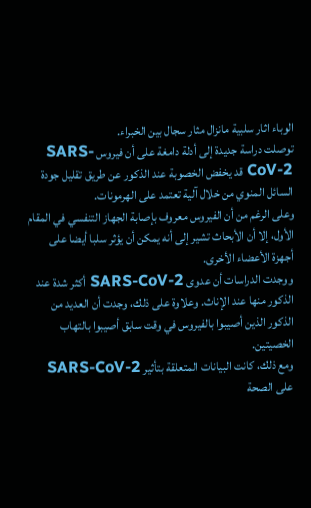الوباء اثار سلبية مانزال مثار سجال بين الخبراء.
توصلت دراسة جديدة إلى أدلة دامغة على أن فيروس SARS-CoV-2 قد يخفض الخصوبة عند الذكور عن طريق تقليل جودة السائل المنوي من خلال آلية تعتمد على الهرمونات.
وعلى الرغم من أن الفيروس معروف بإصابة الجهاز التنفسي في المقام الأول، إلا أن الأبحاث تشير إلى أنه يمكن أن يؤثر سلبا أيضا على أجهزة الأعضاء الأخرى.
ووجدت الدراسات أن عدوى SARS-CoV-2 أكثر شدة عند الذكور منها عند الإناث. وعلاوة على ذلك، وجدت أن العديد من الذكور الذين أصيبوا بالفيروس في وقت سابق أصيبوا بالتهاب الخصيتين.
ومع ذلك، كانت البيانات المتعلقة بتأثير SARS-CoV-2 على الصحة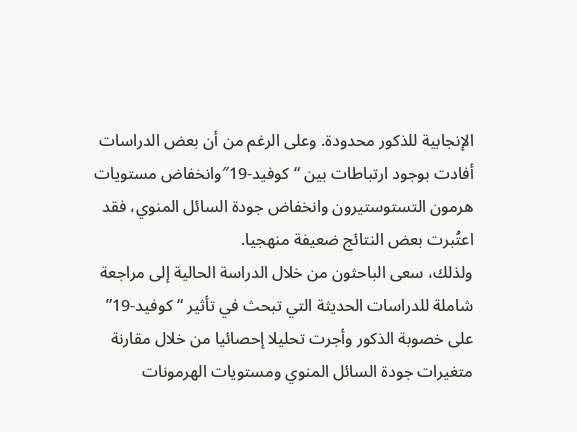الإنجابية للذكور محدودة. وعلى الرغم من أن بعض الدراسات أفادت بوجود ارتباطات بين “كوفيد-19″وانخفاض مستويات هرمون التستوستيرون وانخفاض جودة السائل المنوي، فقد اعتُبرت بعض النتائج ضعيفة منهجيا.
ولذلك، سعى الباحثون من خلال الدراسة الحالية إلى مراجعة شاملة للدراسات الحديثة التي تبحث في تأثير “كوفيد-19” على خصوبة الذكور وأجرت تحليلا إحصائيا من خلال مقارنة متغيرات جودة السائل المنوي ومستويات الهرمونات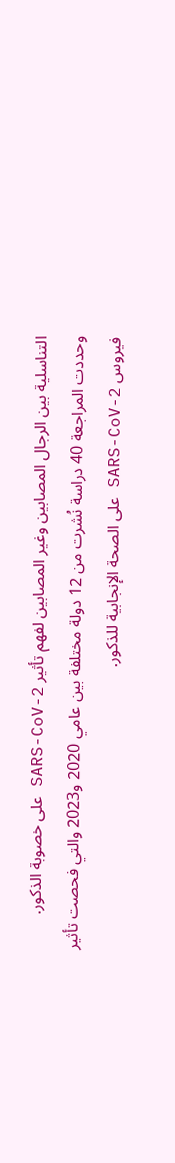التناسلية بين الرجال المصابين وغير المصابين لفهم تأثير SARS-CoV-2 على خصوبة الذكور.
وحددت المراجعة 40 دراسة نُشرت من 12 دولة مختلفة بين عامي 2020 و2023 والتي فحصت تأثير فيروس SARS-CoV-2 على الصحة الإنجابية للذكور.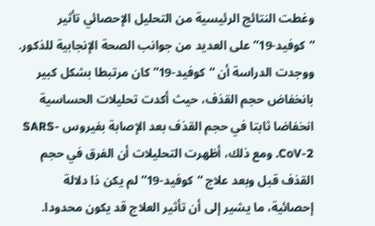وغطت النتائج الرئيسية من التحليل الإحصائي تأثير “كوفيد-19” على العديد من جوانب الصحة الإنجابية للذكور.
ووجدت الدراسة أن “كوفيد-19” كان مرتبطا بشكل كبير بانخفاض حجم القذف، حيث أكدت تحليلات الحساسية انخفاضا ثابتا في حجم القذف بعد الإصابة بفيروس SARS-CoV-2. ومع ذلك، أظهرت التحليلات أن الفرق في حجم القذف قبل وبعد علاج “كوفيد-19” لم يكن ذا دلالة إحصائية، ما يشير إلى أن تأثير العلاج قد يكون محدودا.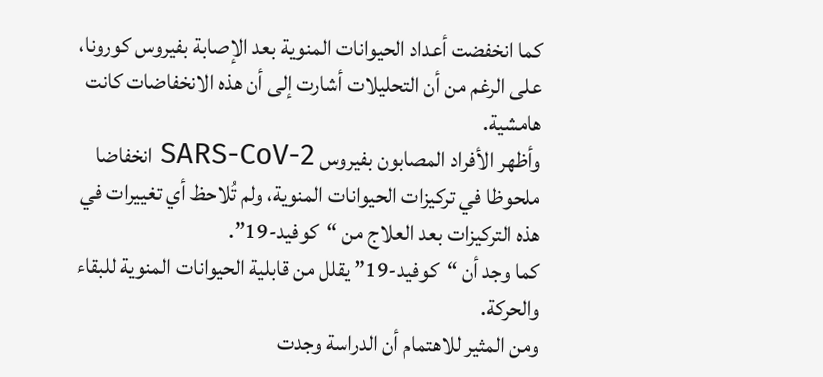كما انخفضت أعداد الحيوانات المنوية بعد الإصابة بفيروس كورونا، على الرغم من أن التحليلات أشارت إلى أن هذه الانخفاضات كانت هامشية.
وأظهر الأفراد المصابون بفيروس SARS-CoV-2 انخفاضا ملحوظا في تركيزات الحيوانات المنوية، ولم تُلاحظ أي تغييرات في هذه التركيزات بعد العلاج من “كوفيد-19”.
كما وجد أن “كوفيد-19” يقلل من قابلية الحيوانات المنوية للبقاء والحركة.
ومن المثير للاهتمام أن الدراسة وجدت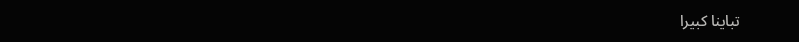تباينا كبيرا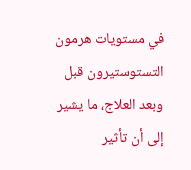في مستويات هرمون التستوستيرون قبل وبعد العلاج، ما يشير إلى أن تأثير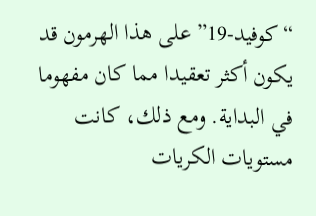“كوفيد-19” على هذا الهرمون قد يكون أكثر تعقيدا مما كان مفهوما في البداية. ومع ذلك، كانت مستويات الكريات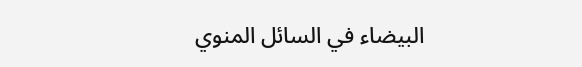البيضاء في السائل المنوي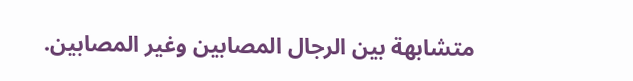متشابهة بين الرجال المصابين وغير المصابين.